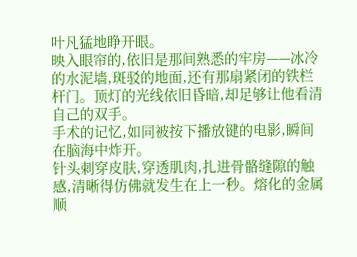叶凡猛地睁开眼。
映入眼帘的,依旧是那间熟悉的牢房——冰冷的水泥墙,斑驳的地面,还有那扇紧闭的铁栏杆门。顶灯的光线依旧昏暗,却足够让他看清自己的双手。
手术的记忆,如同被按下播放键的电影,瞬间在脑海中炸开。
针头刺穿皮肤,穿透肌肉,扎进骨骼缝隙的触感,清晰得仿佛就发生在上一秒。熔化的金属顺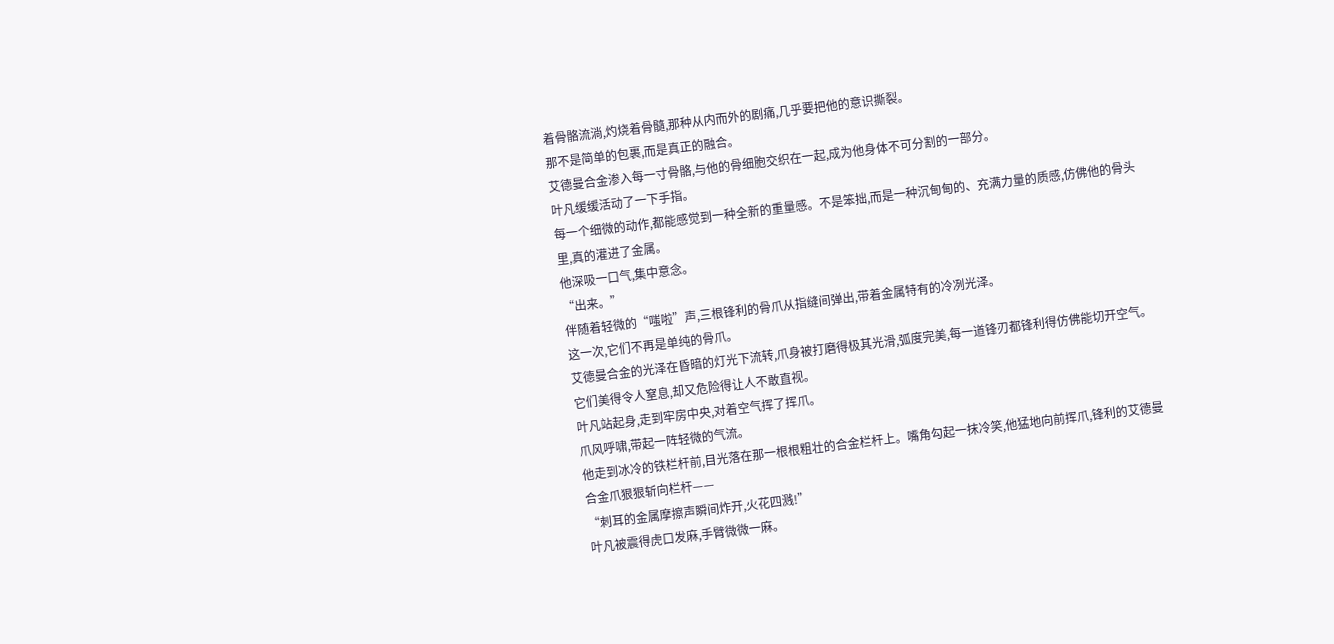着骨骼流淌,灼烧着骨髓,那种从内而外的剧痛,几乎要把他的意识撕裂。
那不是简单的包裹,而是真正的融合。
艾德曼合金渗入每一寸骨骼,与他的骨细胞交织在一起,成为他身体不可分割的一部分。
叶凡缓缓活动了一下手指。
每一个细微的动作,都能感觉到一种全新的重量感。不是笨拙,而是一种沉甸甸的、充满力量的质感,仿佛他的骨头里,真的灌进了金属。
他深吸一口气,集中意念。
“出来。”
伴随着轻微的“嗤啦”声,三根锋利的骨爪从指缝间弹出,带着金属特有的冷冽光泽。
这一次,它们不再是单纯的骨爪。
艾德曼合金的光泽在昏暗的灯光下流转,爪身被打磨得极其光滑,弧度完美,每一道锋刃都锋利得仿佛能切开空气。它们美得令人窒息,却又危险得让人不敢直视。
叶凡站起身,走到牢房中央,对着空气挥了挥爪。
爪风呼啸,带起一阵轻微的气流。
他走到冰冷的铁栏杆前,目光落在那一根根粗壮的合金栏杆上。嘴角勾起一抹冷笑,他猛地向前挥爪,锋利的艾德曼合金爪狠狠斩向栏杆——
“刺耳的金属摩擦声瞬间炸开,火花四溅!”
叶凡被震得虎口发麻,手臂微微一麻。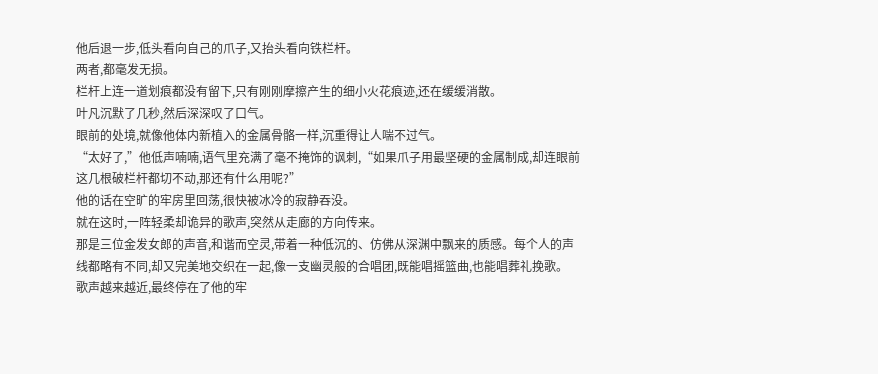他后退一步,低头看向自己的爪子,又抬头看向铁栏杆。
两者,都毫发无损。
栏杆上连一道划痕都没有留下,只有刚刚摩擦产生的细小火花痕迹,还在缓缓消散。
叶凡沉默了几秒,然后深深叹了口气。
眼前的处境,就像他体内新植入的金属骨骼一样,沉重得让人喘不过气。
“太好了,”他低声喃喃,语气里充满了毫不掩饰的讽刺,“如果爪子用最坚硬的金属制成,却连眼前这几根破栏杆都切不动,那还有什么用呢?”
他的话在空旷的牢房里回荡,很快被冰冷的寂静吞没。
就在这时,一阵轻柔却诡异的歌声,突然从走廊的方向传来。
那是三位金发女郎的声音,和谐而空灵,带着一种低沉的、仿佛从深渊中飘来的质感。每个人的声线都略有不同,却又完美地交织在一起,像一支幽灵般的合唱团,既能唱摇篮曲,也能唱葬礼挽歌。
歌声越来越近,最终停在了他的牢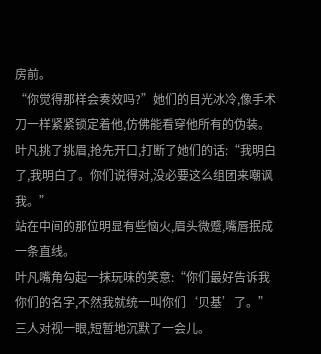房前。
“你觉得那样会奏效吗?”她们的目光冰冷,像手术刀一样紧紧锁定着他,仿佛能看穿他所有的伪装。
叶凡挑了挑眉,抢先开口,打断了她们的话:“我明白了,我明白了。你们说得对,没必要这么组团来嘲讽我。”
站在中间的那位明显有些恼火,眉头微蹙,嘴唇抿成一条直线。
叶凡嘴角勾起一抹玩味的笑意:“你们最好告诉我你们的名字,不然我就统一叫你们‘贝基’了。”
三人对视一眼,短暂地沉默了一会儿。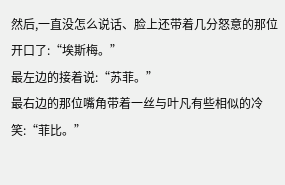然后,一直没怎么说话、脸上还带着几分怒意的那位开口了:“埃斯梅。”
最左边的接着说:“苏菲。”
最右边的那位嘴角带着一丝与叶凡有些相似的冷笑:“菲比。”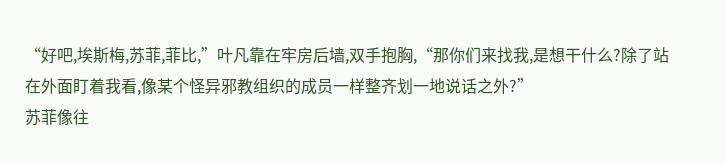“好吧,埃斯梅,苏菲,菲比,”叶凡靠在牢房后墙,双手抱胸,“那你们来找我,是想干什么?除了站在外面盯着我看,像某个怪异邪教组织的成员一样整齐划一地说话之外?”
苏菲像往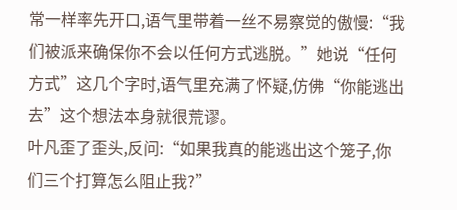常一样率先开口,语气里带着一丝不易察觉的傲慢:“我们被派来确保你不会以任何方式逃脱。”她说“任何方式”这几个字时,语气里充满了怀疑,仿佛“你能逃出去”这个想法本身就很荒谬。
叶凡歪了歪头,反问:“如果我真的能逃出这个笼子,你们三个打算怎么阻止我?”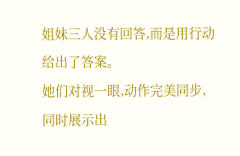姐妹三人没有回答,而是用行动给出了答案。
她们对视一眼,动作完美同步,同时展示出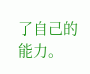了自己的能力。